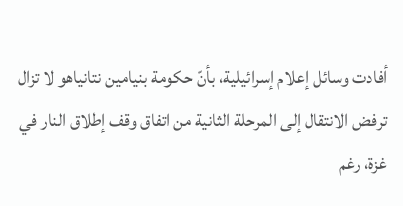أفادت وسائل إعلام إسرائيلية، بأنّ حكومة بنيامين نتانياهو لا تزال ترفض الانتقال إلى المرحلة الثانية من اتفاق وقف إطلاق النار في غزة، رغم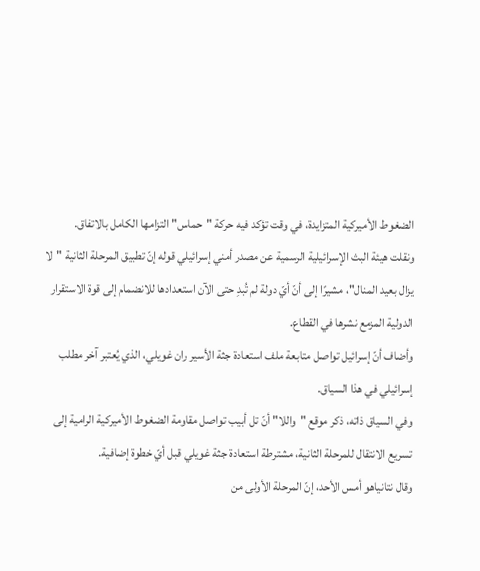الضغوط الأميركية المتزايدة، في وقت تؤكد فيه حركة "حماس" التزامها الكامل بالاتفاق.
ونقلت هيئة البث الإسرائيلية الرسمية عن مصدر أمني إسرائيلي قوله إنّ تطبيق المرحلة الثانية "لا يزال بعيد المنال"، مشيرًا إلى أنّ أيّ دولة لم تُبدِ حتى الآن استعدادها للانضمام إلى قوة الاستقرار الدولية المزمع نشرها في القطاع.
وأضاف أنّ إسرائيل تواصل متابعة ملف استعادة جثة الأسير ران غويلي، الذي يُعتبر آخر مطلب إسرائيلي في هذا السياق.
وفي السياق ذاته، ذكر موقع "واللا" أنّ تل أبيب تواصل مقاومة الضغوط الأميركية الرامية إلى تسريع الانتقال للمرحلة الثانية، مشترطة استعادة جثة غويلي قبل أيّ خطوة إضافية.
وقال نتانياهو أمس الأحد، إنّ المرحلة الأولى من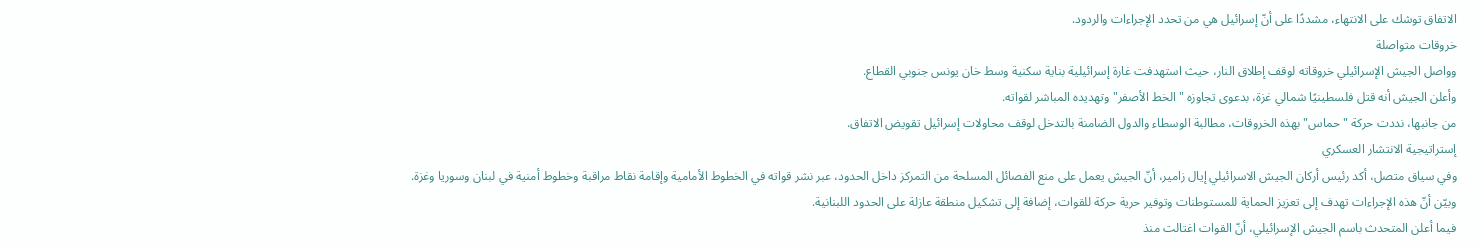الاتفاق توشك على الانتهاء، مشددًا على أنّ إسرائيل هي من تحدد الإجراءات والردود.
خروقات متواصلة
وواصل الجيش الإسرائيلي خروقاته لوقف إطلاق النار، حيث استهدفت غارة إسرائيلية بناية سكنية وسط خان يونس جنوبي القطاع.
وأعلن الجيش أنه قتل فلسطينيًا شمالي غزة، بدعوى تجاوزه "الخط الأصفر" وتهديده المباشر لقواته.
من جانبها، نددت حركة "حماس" بهذه الخروقات، مطالبة الوسطاء والدول الضامنة بالتدخل لوقف محاولات إسرائيل تقويض الاتفاق.
إستراتيجية الانتشار العسكري
وفي سياق متصل، أكد رئيس أركان الجيش الاسرائيلي إيال زامير، أنّ الجيش يعمل على منع الفصائل المسلحة من التمركز داخل الحدود، عبر نشر قواته في الخطوط الأمامية وإقامة نقاط مراقبة وخطوط أمنية في لبنان وسوريا وغزة.
وبيّن أنّ هذه الإجراءات تهدف إلى تعزيز الحماية للمستوطنات وتوفير حرية حركة للقوات، إضافة إلى تشكيل منطقة عازلة على الحدود اللبنانية.
فيما أعلن المتحدث باسم الجيش الإسرائيلي، أنّ القوات اغتالت منذ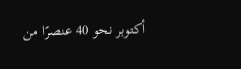أكتوبر نحو 40 عنصرًا من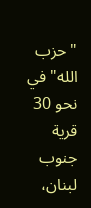"حزب الله" في نحو 30 قرية جنوب لبنان،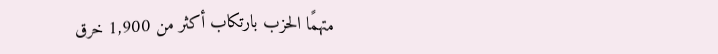متهمًا الحزب بارتكاب أكثر من 1,900 خرق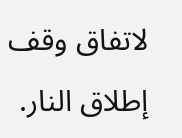لاتفاق وقف إطلاق النار.